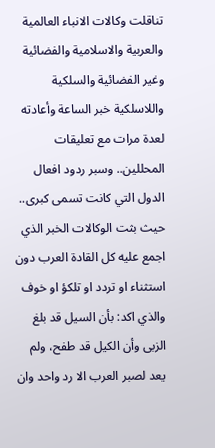تناقلت وكالات الانباء العالمية والعربية والاسلامية والفضائية وغير الفضائية والسلكية واللاسلكية خبر الساعة وأعادته لعدة مرات مع تعليقات المحللين.. وسبر ردود افعال الدول التي كانت تسمى كبرى.. حيث بثت الوكالات الخبر الذي اجمع عليه كل القادة العرب دون استثناء او تردد او تلكؤ او خوف والذي اكد: بأن السيل قد بلغ الزبى وأن الكيل قد طفح، ولم يعد لصبر العرب الا رد واحد وان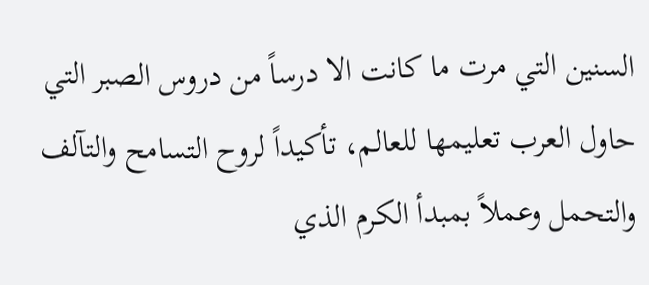السنين التي مرت ما كانت الا درساً من دروس الصبر التي حاول العرب تعليمها للعالم، تأكيداً لروح التسامح والتآلف والتحمل وعملاً بمبدأ الكرم الذي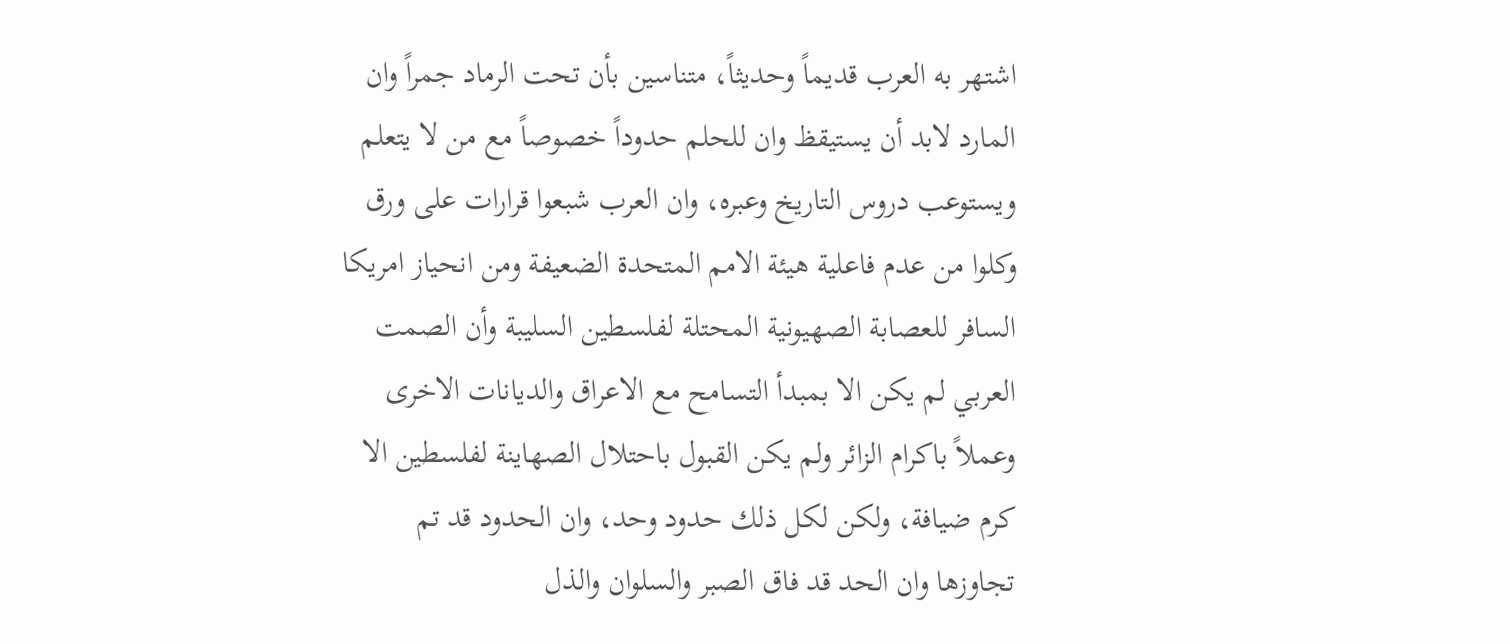اشتهر به العرب قديماً وحديثاً، متناسين بأن تحت الرماد جمراً وان المارد لابد أن يستيقظ وان للحلم حدوداً خصوصاً مع من لا يتعلم ويستوعب دروس التاريخ وعبره، وان العرب شبعوا قرارات على ورق وكلوا من عدم فاعلية هيئة الامم المتحدة الضعيفة ومن انحياز امريكا السافر للعصابة الصهيونية المحتلة لفلسطين السليبة وأن الصمت العربي لم يكن الا بمبدأ التسامح مع الاعراق والديانات الاخرى وعملاً باكرام الزائر ولم يكن القبول باحتلال الصهاينة لفلسطين الا كرم ضيافة، ولكن لكل ذلك حدود وحد، وان الحدود قد تم تجاوزها وان الحد قد فاق الصبر والسلوان والذل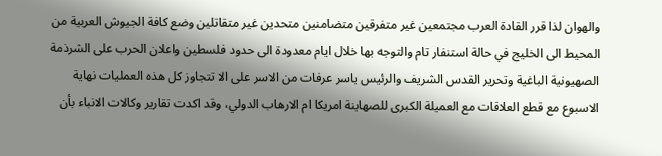والهوان لذا قرر القادة العرب مجتمعين غير متفرقين متضامنين متحدين غير متقاتلين وضع كافة الجيوش العربية من المحيط الى الخليج في حالة استنفار تام والتوجه بها خلال ايام معدودة الى حدود فلسطين واعلان الحرب على الشرذمة الصهيونية الباغية وتحرير القدس الشريف والرئيس ياسر عرفات من الاسر على الا تتجاوز كل هذه العمليات نهاية الاسبوع مع قطع العلاقات مع العميلة الكبرى للصهاينة امريكا ام الارهاب الدولي، وقد اكدت تقارير وكالات الانباء بأن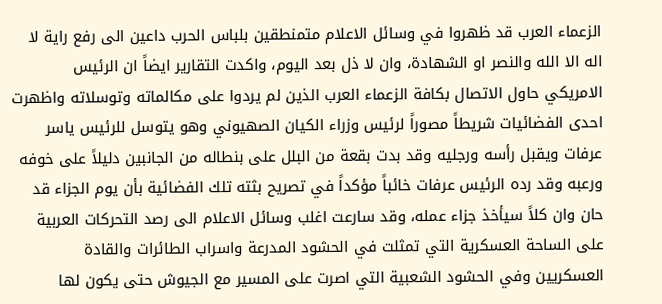الزعماء العرب قد ظهروا في وسائل الاعلام متمنطقين بلباس الحرب داعين الى رفع راية لا اله الا الله والنصر او الشهادة، وان لا ذل بعد اليوم، واكدت التقارير ايضاً ان الرئيس الامريكي حاول الاتصال بكافة الزعماء العرب الذين لم يردوا على مكالماته وتوسلاته واظهرت احدى الفضائيات شريطاً مصوراً لرئيس وزراء الكيان الصهيوني وهو يتوسل للرئيس ياسر عرفات ويقبل رأسه ورجليه وقد بدت بقعة من البلل على بنطاله من الجانبين دليلاً على خوفه ورعبه وقد رده الرئيس عرفات خائباً مؤكداً في تصريح بثته تلك الفضائية بأن يوم الجزاء قد حان وان كلاً سيأخذ جزاء عمله، وقد سارعت اغلب وسائل الاعلام الى رصد التحركات العربية على الساحة العسكرية التي تمثلت في الحشود المدرعة واسراب الطائرات والقادة العسكريين وفي الحشود الشعبية التي اصرت على المسير مع الجيوش حتى يكون لها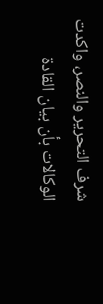شرف التحرير والنصر، واكدت الوكالات بأن بيان القادة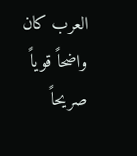العرب كان واضحاً قوياً صريحاً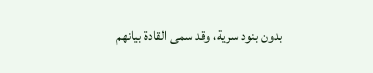بدون بنود سرية، وقد سمى القادة بيانهم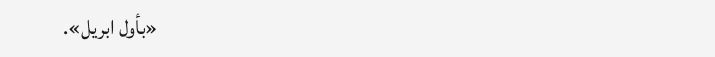«بأول ابريل».